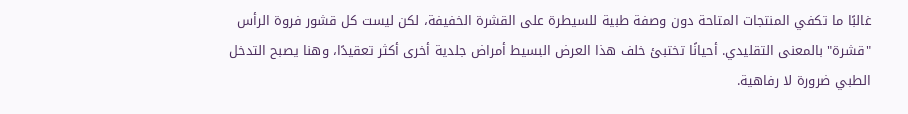غالبًا ما تكفي المنتجات المتاحة دون وصفة طبية للسيطرة على القشرة الخفيفة، لكن ليست كل قشور فروة الرأس "قشرة" بالمعنى التقليدي. أحيانًا تختبئ خلف هذا العرض البسيط أمراض جلدية أخرى أكثر تعقيدًا، وهنا يصبح التدخل الطبي ضرورة لا رفاهية.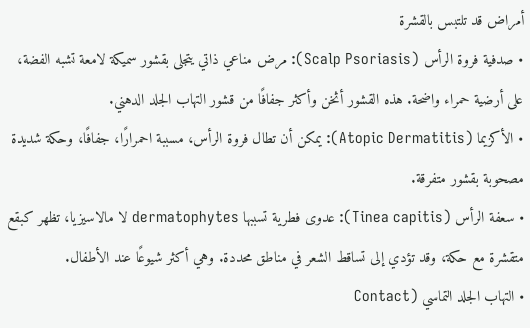أمراض قد تلتبس بالقشرة
• صدفية فروة الرأس (Scalp Psoriasis): مرض مناعي ذاتي يتجلى بقشور سميكة لامعة تشبه الفضة، على أرضية حمراء واضحة. هذه القشور أثخن وأكثر جفافًا من قشور التهاب الجلد الدهني.
• الأكزيما (Atopic Dermatitis): يمكن أن تطال فروة الرأس، مسببة احمرارًا، جفافًا، وحكة شديدة مصحوبة بقشور متفرقة.
• سعفة الرأس (Tinea capitis): عدوى فطرية تسببها dermatophytes لا مالاسيزيا، تظهر كبقع متقشرة مع حكة، وقد تؤدي إلى تساقط الشعر في مناطق محددة. وهي أكثر شيوعًا عند الأطفال.
• التهاب الجلد التماسي (Contact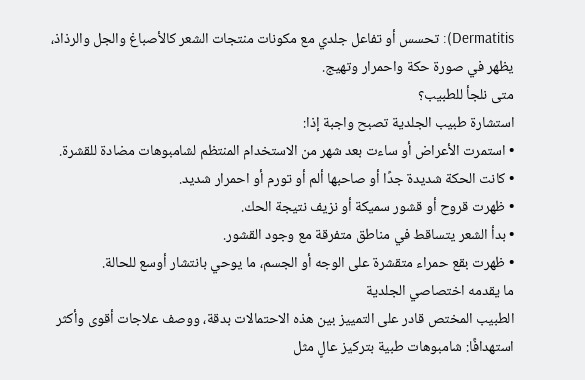Dermatitis): تحسس أو تفاعل جلدي مع مكونات منتجات الشعر كالأصباغ والجل والرذاذ، يظهر في صورة حكة واحمرار وتهيج.
متى نلجأ للطبيب؟
استشارة طبيب الجلدية تصبح واجبة إذا:
• استمرت الأعراض أو ساءت بعد شهر من الاستخدام المنتظم لشامبوهات مضادة للقشرة.
• كانت الحكة شديدة جدًا أو صاحبها ألم أو تورم أو احمرار شديد.
• ظهرت قروح أو قشور سميكة أو نزيف نتيجة الحك.
• بدأ الشعر يتساقط في مناطق متفرقة مع وجود القشور.
• ظهرت بقع حمراء متقشرة على الوجه أو الجسم، ما يوحي بانتشار أوسع للحالة.
ما يقدمه اختصاصي الجلدية
الطبيب المختص قادر على التمييز بين هذه الاحتمالات بدقة، ووصف علاجات أقوى وأكثر استهدافًا: شامبوهات طبية بتركيز عالٍ مثل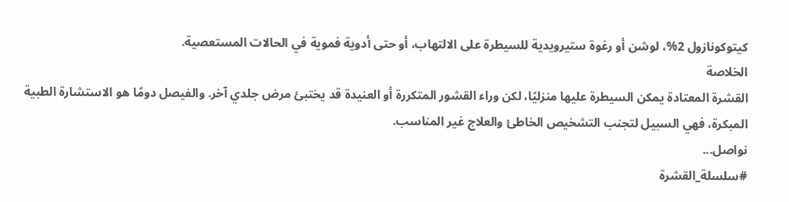كيتوكونازول 2%، لوشن أو رغوة ستيرويدية للسيطرة على الالتهاب، أو حتى أدوية فموية في الحالات المستعصية.
الخلاصة
القشرة المعتادة يمكن السيطرة عليها منزليًا، لكن وراء القشور المتكررة أو العنيدة قد يختبئ مرض جلدي آخر. والفيصل دومًا هو الاستشارة الطبية المبكرة، فهي السبيل لتجنب التشخيص الخاطئ والعلاج غير المناسب.
نواصل...
#سلسلة_القشرة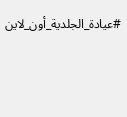#عيادة_الجلدية_أون_لاين